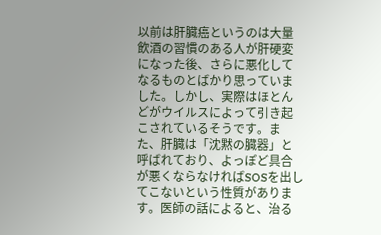以前は肝臓癌というのは大量飲酒の習慣のある人が肝硬変になった後、さらに悪化してなるものとばかり思っていました。しかし、実際はほとんどがウイルスによって引き起こされているそうです。また、肝臓は「沈黙の臓器」と呼ばれており、よっぽど具合が悪くならなければSOSを出してこないという性質があります。医師の話によると、治る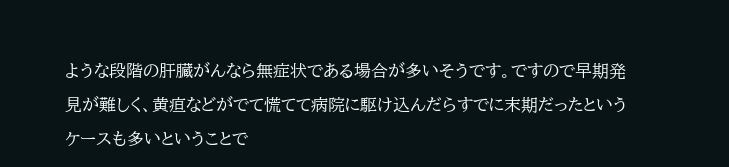ような段階の肝臓がんなら無症状である場合が多いそうです。ですので早期発見が難しく、黄疸などがでて慌てて病院に駆け込んだらすでに末期だったというケースも多いということで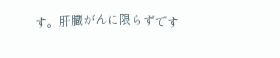す。肝臓がんに限らずです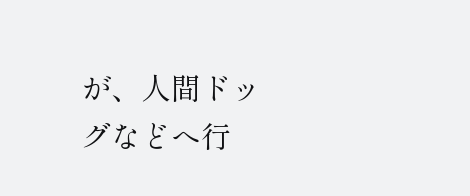が、人間ドッグなどへ行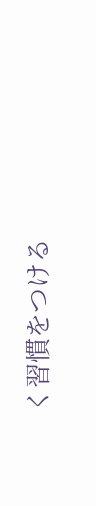く習慣をつける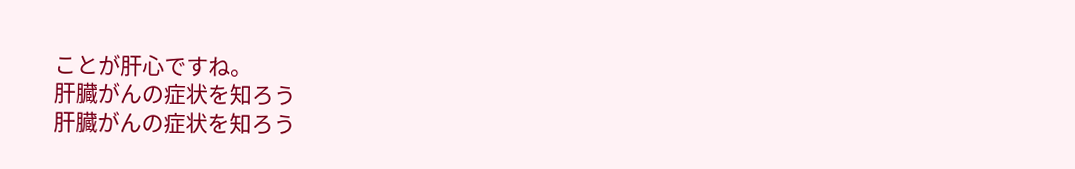ことが肝心ですね。
肝臓がんの症状を知ろう
肝臓がんの症状を知ろう